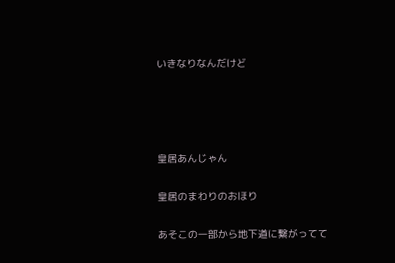いきなりなんだけど




皇居あんじゃん

皇居のまわりのおほり

あそこの一部から地下道に繋がってて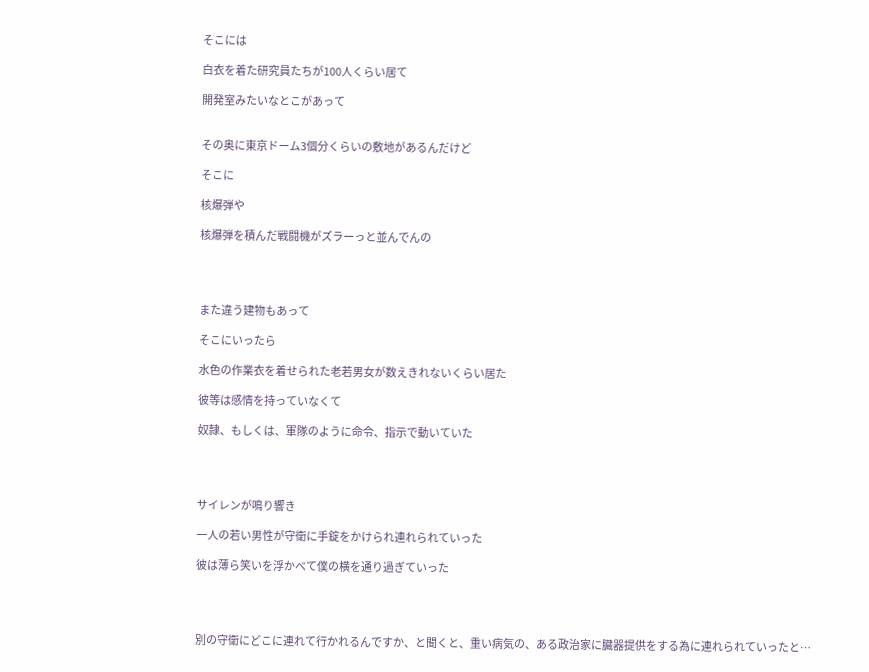そこには

白衣を着た研究員たちが100人くらい居て

開発室みたいなとこがあって


その奥に東京ドーム3個分くらいの敷地があるんだけど

そこに

核爆弾や

核爆弾を積んだ戦闘機がズラーっと並んでんの




また違う建物もあって

そこにいったら

水色の作業衣を着せられた老若男女が数えきれないくらい居た

彼等は感情を持っていなくて

奴隷、もしくは、軍隊のように命令、指示で動いていた




サイレンが鳴り響き

一人の若い男性が守衛に手錠をかけられ連れられていった

彼は薄ら笑いを浮かべて僕の横を通り過ぎていった




別の守衛にどこに連れて行かれるんですか、と聞くと、重い病気の、ある政治家に臓器提供をする為に連れられていったと…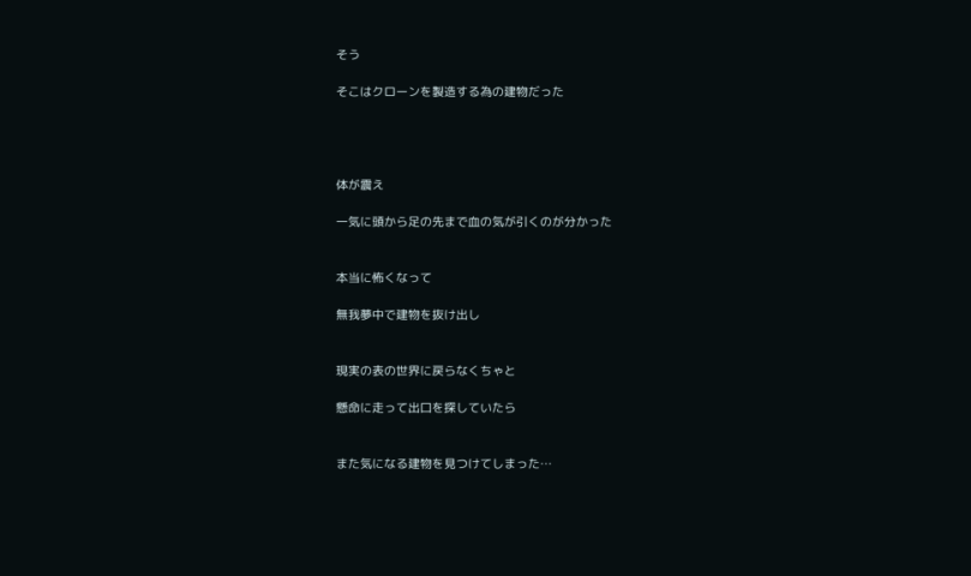そう

そこはクローンを製造する為の建物だった




体が震え

一気に頭から足の先まで血の気が引くのが分かった


本当に怖くなって

無我夢中で建物を抜け出し


現実の表の世界に戻らなくちゃと

懸命に走って出口を探していたら


また気になる建物を見つけてしまった…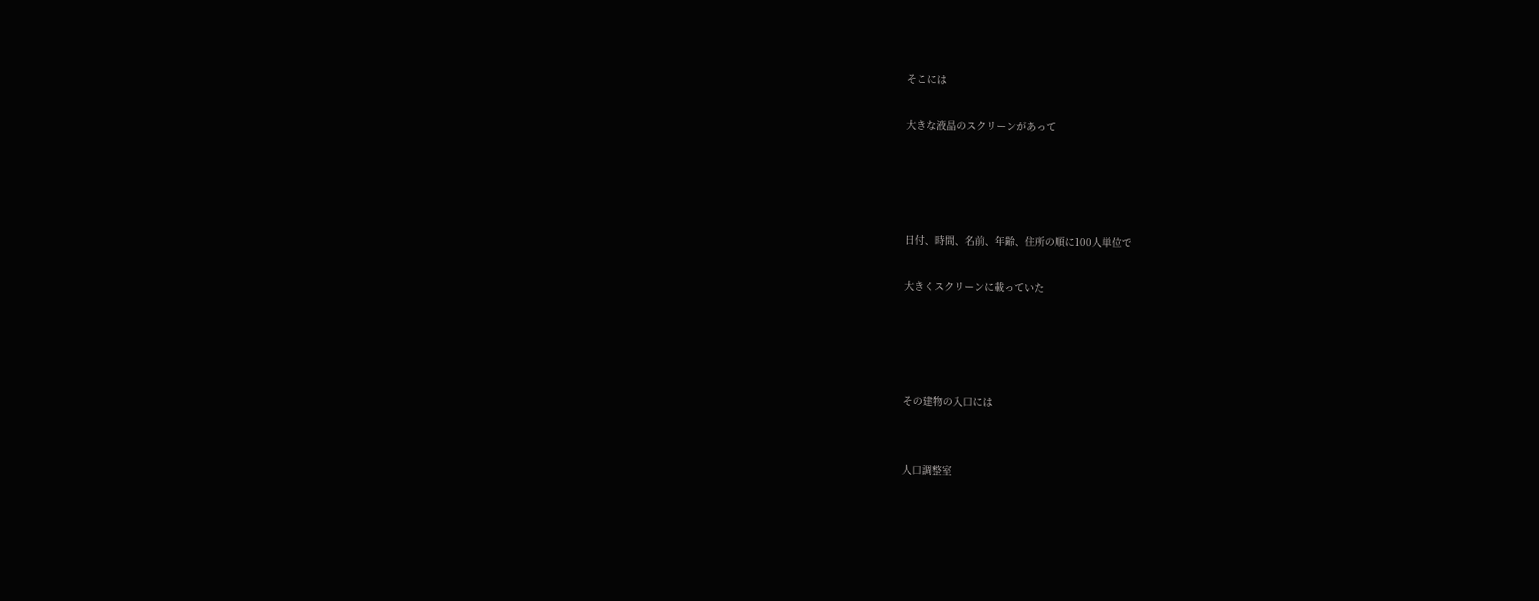そこには

大きな液晶のスクリーンがあって




日付、時間、名前、年齢、住所の順に100人単位で

大きくスクリーンに載っていた




その建物の入口には


人口調整室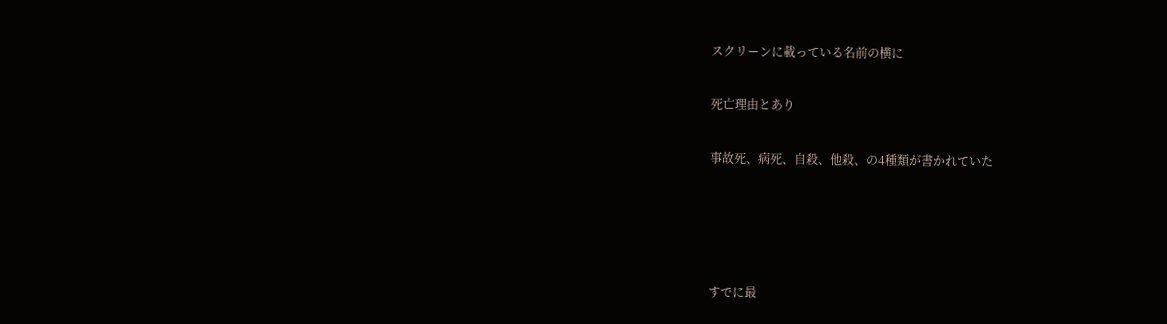スクリーンに載っている名前の横に

死亡理由とあり

事故死、病死、自殺、他殺、の4種類が書かれていた




すでに最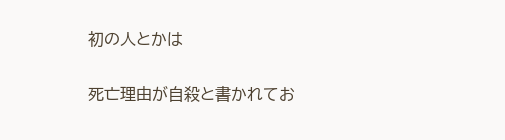初の人とかは

死亡理由が自殺と書かれてお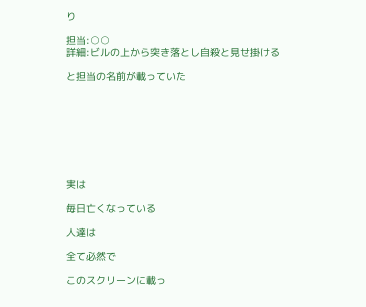り

担当:○○
詳細:ビルの上から突き落とし自殺と見せ掛ける

と担当の名前が載っていた








実は

毎日亡くなっている

人達は

全て必然で

このスクリーンに載っ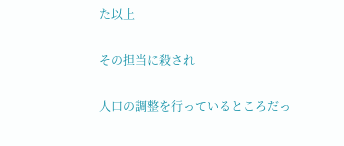た以上

その担当に殺され

人口の調整を行っているところだっ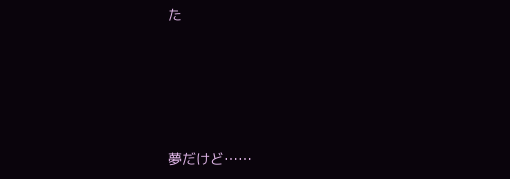た








夢だけど……